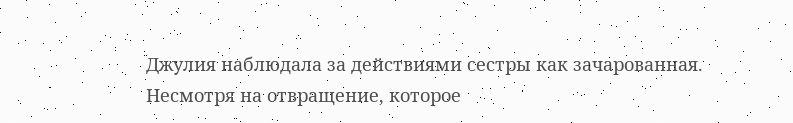Джулия наблюдала за действиями сестры как зачарованная. Несмотря на отвращение, которое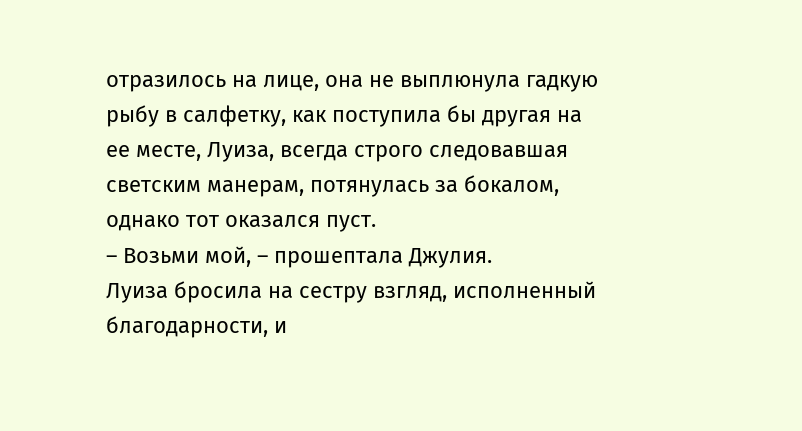отразилось на лице, она не выплюнула гадкую рыбу в салфетку, как поступила бы другая на ее месте, Луиза, всегда строго следовавшая светским манерам, потянулась за бокалом, однако тот оказался пуст.
– Возьми мой, – прошептала Джулия.
Луиза бросила на сестру взгляд, исполненный благодарности, и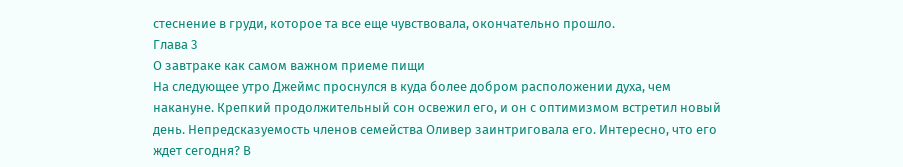стеснение в груди, которое та все еще чувствовала, окончательно прошло.
Глава 3
О завтраке как самом важном приеме пищи
На следующее утро Джеймс проснулся в куда более добром расположении духа, чем накануне. Крепкий продолжительный сон освежил его, и он с оптимизмом встретил новый день. Непредсказуемость членов семейства Оливер заинтриговала его. Интересно, что его ждет сегодня? В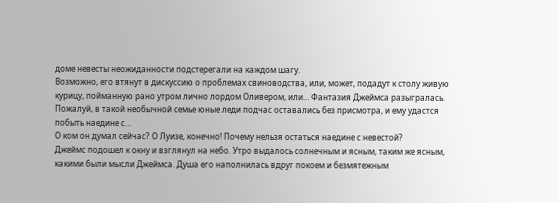доме невесты неожиданности подстерегали на каждом шагу.
Возможно, его втянут в дискуссию о проблемах свиноводства, или, может, подадут к столу живую курицу, пойманную рано утром лично лордом Оливером, или… Фантазия Джеймса разыгралась. Пожалуй, в такой необычной семье юные леди подчас оставались без присмотра, и ему удастся побыть наедине с…
О ком он думал сейчас? О Луизе, конечно! Почему нельзя остаться наедине с невестой?
Джеймс подошел к окну и взглянул на небо. Утро выдалось солнечным и ясным, таким же ясным, какими были мысли Джеймса. Душа его наполнилась вдруг покоем и безмятежным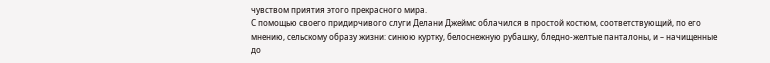чувством приятия этого прекрасного мира.
С помощью своего придирчивого слуги Делани Джеймс облачился в простой костюм, соответствующий, по его мнению, сельскому образу жизни: синюю куртку, белоснежную рубашку, бледно-желтые панталоны, и – начищенные до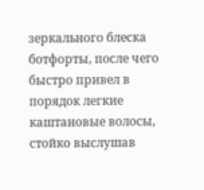зеркального блеска ботфорты, после чего быстро привел в порядок легкие каштановые волосы, стойко выслушав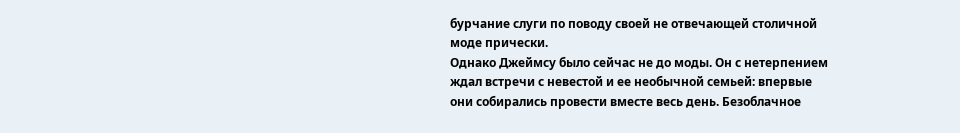бурчание слуги по поводу своей не отвечающей столичной моде прически.
Однако Джеймсу было сейчас не до моды. Он с нетерпением ждал встречи с невестой и ее необычной семьей: впервые они собирались провести вместе весь день. Безоблачное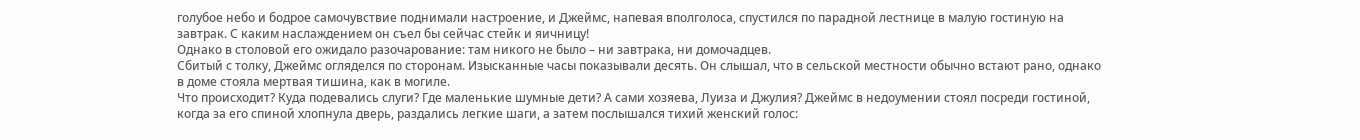голубое небо и бодрое самочувствие поднимали настроение, и Джеймс, напевая вполголоса, спустился по парадной лестнице в малую гостиную на завтрак. С каким наслаждением он съел бы сейчас стейк и яичницу!
Однако в столовой его ожидало разочарование: там никого не было – ни завтрака, ни домочадцев.
Сбитый с толку, Джеймс огляделся по сторонам. Изысканные часы показывали десять. Он слышал, что в сельской местности обычно встают рано, однако в доме стояла мертвая тишина, как в могиле.
Что происходит? Куда подевались слуги? Где маленькие шумные дети? А сами хозяева, Луиза и Джулия? Джеймс в недоумении стоял посреди гостиной, когда за его спиной хлопнула дверь, раздались легкие шаги, а затем послышался тихий женский голос: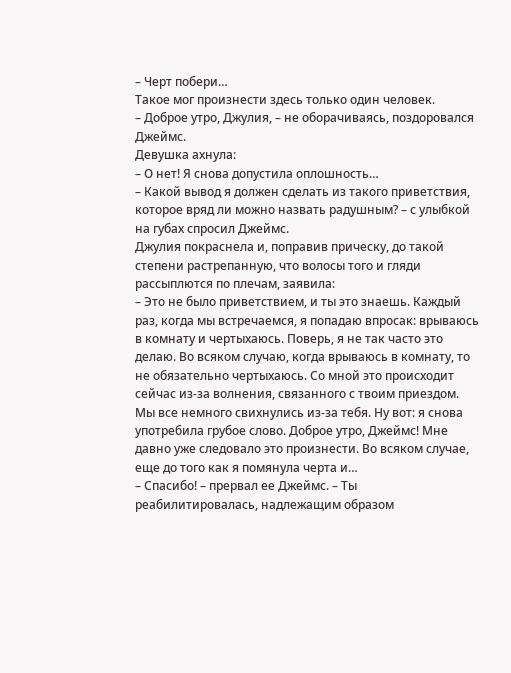– Черт побери…
Такое мог произнести здесь только один человек.
– Доброе утро, Джулия, – не оборачиваясь, поздоровался Джеймс.
Девушка ахнула:
– О нет! Я снова допустила оплошность…
– Какой вывод я должен сделать из такого приветствия, которое вряд ли можно назвать радушным? – с улыбкой на губах спросил Джеймс.
Джулия покраснела и, поправив прическу, до такой степени растрепанную, что волосы того и гляди рассыплются по плечам, заявила:
– Это не было приветствием, и ты это знаешь. Каждый раз, когда мы встречаемся, я попадаю впросак: врываюсь в комнату и чертыхаюсь. Поверь, я не так часто это делаю. Во всяком случаю, когда врываюсь в комнату, то не обязательно чертыхаюсь. Со мной это происходит сейчас из-за волнения, связанного с твоим приездом. Мы все немного свихнулись из-за тебя. Ну вот: я снова употребила грубое слово. Доброе утро, Джеймс! Мне давно уже следовало это произнести. Во всяком случае, еще до того как я помянула черта и…
– Спасибо! – прервал ее Джеймс. – Ты реабилитировалась, надлежащим образом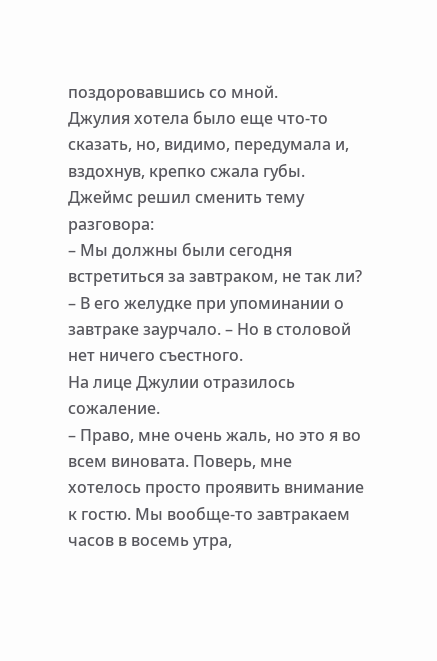поздоровавшись со мной.
Джулия хотела было еще что-то сказать, но, видимо, передумала и, вздохнув, крепко сжала губы. Джеймс решил сменить тему разговора:
– Мы должны были сегодня встретиться за завтраком, не так ли? – В его желудке при упоминании о завтраке заурчало. – Но в столовой нет ничего съестного.
На лице Джулии отразилось сожаление.
– Право, мне очень жаль, но это я во всем виновата. Поверь, мне хотелось просто проявить внимание к гостю. Мы вообще-то завтракаем часов в восемь утра,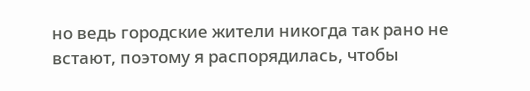но ведь городские жители никогда так рано не встают, поэтому я распорядилась, чтобы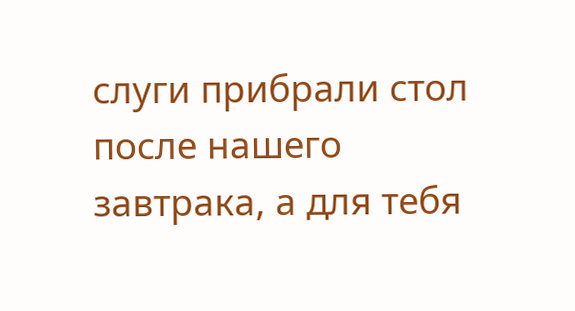слуги прибрали стол после нашего завтрака, а для тебя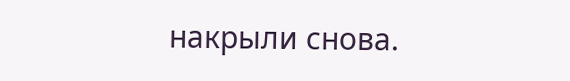накрыли снова.